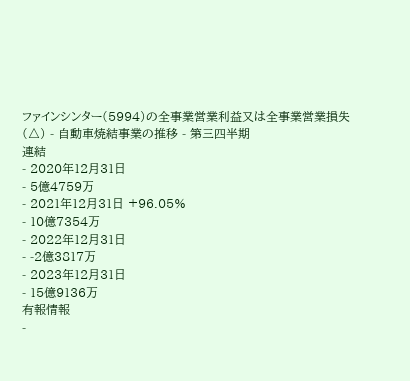ファインシンター(5994)の全事業営業利益又は全事業営業損失(△) - 自動車焼結事業の推移 - 第三四半期
連結
- 2020年12月31日
- 5億4759万
- 2021年12月31日 +96.05%
- 10億7354万
- 2022年12月31日
- -2億3817万
- 2023年12月31日
- 15億9136万
有報情報
-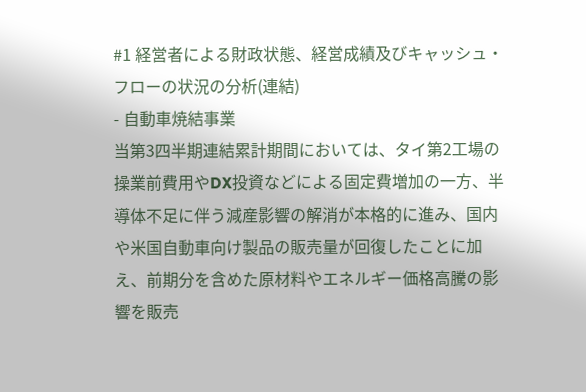#1 経営者による財政状態、経営成績及びキャッシュ・フローの状況の分析(連結)
- 自動車焼結事業
当第3四半期連結累計期間においては、タイ第2工場の操業前費用やDX投資などによる固定費増加の一方、半導体不足に伴う減産影響の解消が本格的に進み、国内や米国自動車向け製品の販売量が回復したことに加え、前期分を含めた原材料やエネルギー価格高騰の影響を販売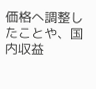価格へ調整したことや、国内収益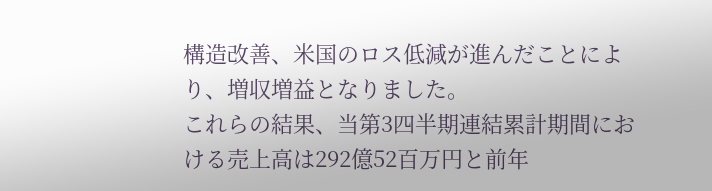構造改善、米国のロス低減が進んだことにより、増収増益となりました。
これらの結果、当第3四半期連結累計期間における売上高は292億52百万円と前年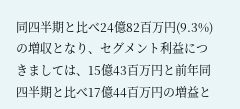同四半期と比べ24億82百万円(9.3%)の増収となり、セグメント利益につきましては、15億43百万円と前年同四半期と比べ17億44百万円の増益と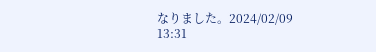なりました。2024/02/09 13:31